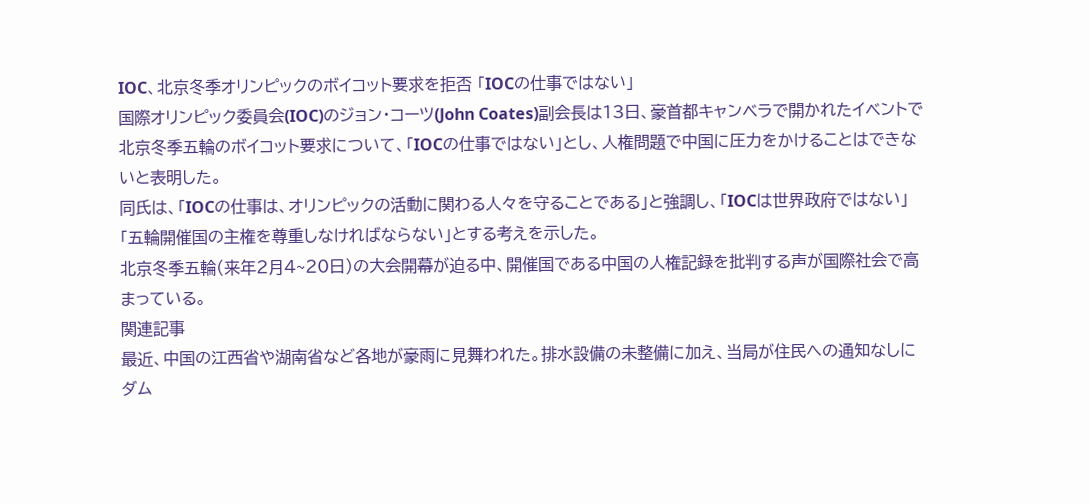IOC、北京冬季オリンピックのボイコット要求を拒否 「IOCの仕事ではない」
国際オリンピック委員会(IOC)のジョン・コーツ(John Coates)副会長は13日、豪首都キャンベラで開かれたイベントで北京冬季五輪のボイコット要求について、「IOCの仕事ではない」とし、人権問題で中国に圧力をかけることはできないと表明した。
同氏は、「IOCの仕事は、オリンピックの活動に関わる人々を守ることである」と強調し、「IOCは世界政府ではない」「五輪開催国の主権を尊重しなければならない」とする考えを示した。
北京冬季五輪(来年2月4~20日)の大会開幕が迫る中、開催国である中国の人権記録を批判する声が国際社会で高まっている。
関連記事
最近、中国の江西省や湖南省など各地が豪雨に見舞われた。排水設備の未整備に加え、当局が住民への通知なしにダム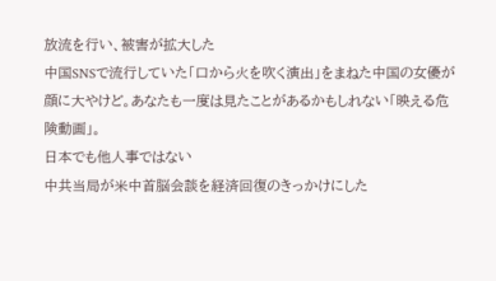放流を行い、被害が拡大した
中国SNSで流行していた「口から火を吹く演出」をまねた中国の女優が顔に大やけど。あなたも一度は見たことがあるかもしれない「映える危険動画」。
日本でも他人事ではない
中共当局が米中首脳会談を経済回復のきっかけにした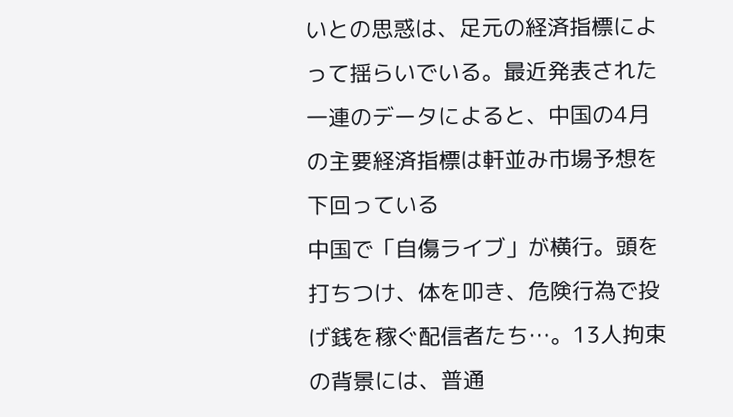いとの思惑は、足元の経済指標によって揺らいでいる。最近発表された一連のデータによると、中国の4月の主要経済指標は軒並み市場予想を下回っている
中国で「自傷ライブ」が横行。頭を打ちつけ、体を叩き、危険行為で投げ銭を稼ぐ配信者たち…。13人拘束の背景には、普通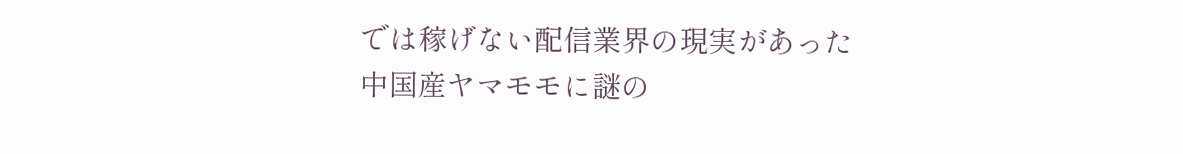では稼げない配信業界の現実があった
中国産ヤマモモに謎の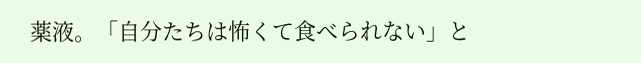薬液。「自分たちは怖くて食べられない」と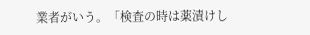業者がいう。「検査の時は薬漬けし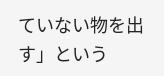ていない物を出す」という